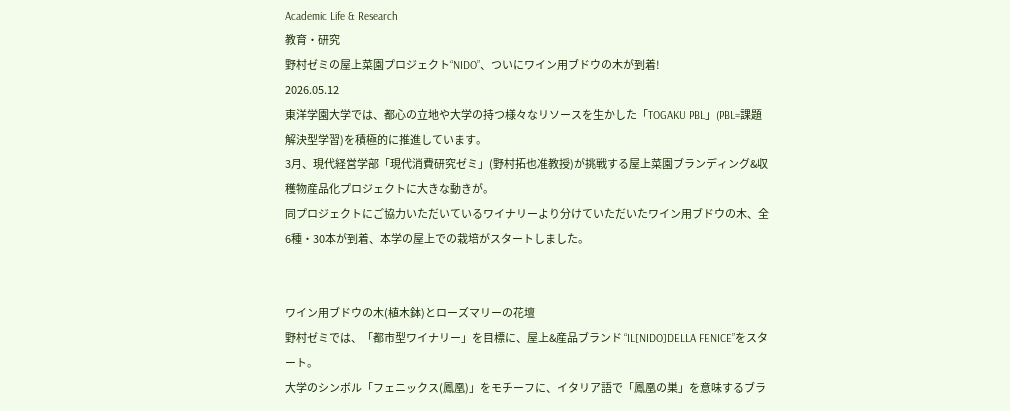Academic Life & Research
教育・研究
野村ゼミの屋上菜園プロジェクト“NIDO”、ついにワイン用ブドウの木が到着!
2026.05.12
東洋学園大学では、都心の立地や大学の持つ様々なリソースを生かした「TOGAKU PBL」(PBL=課題解決型学習)を積極的に推進しています。
3月、現代経営学部「現代消費研究ゼミ」(野村拓也准教授)が挑戦する屋上菜園ブランディング&収穫物産品化プロジェクトに大きな動きが。
同プロジェクトにご協力いただいているワイナリーより分けていただいたワイン用ブドウの木、全6種・30本が到着、本学の屋上での栽培がスタートしました。


ワイン用ブドウの木(植木鉢)とローズマリーの花壇
野村ゼミでは、「都市型ワイナリー」を目標に、屋上&産品ブランド “IL[NIDO]DELLA FENICE”をスタート。
大学のシンボル「フェニックス(鳳凰)」をモチーフに、イタリア語で「鳳凰の巣」を意味するブラ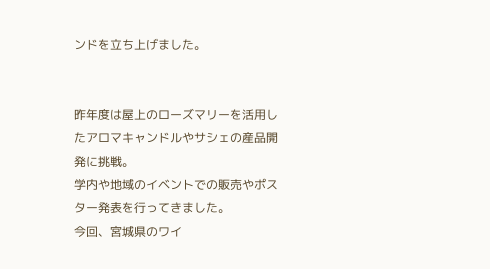ンドを立ち上げました。


昨年度は屋上のローズマリーを活用したアロマキャンドルやサシェの産品開発に挑戦。
学内や地域のイベントでの販売やポスター発表を行ってきました。
今回、宮城県のワイ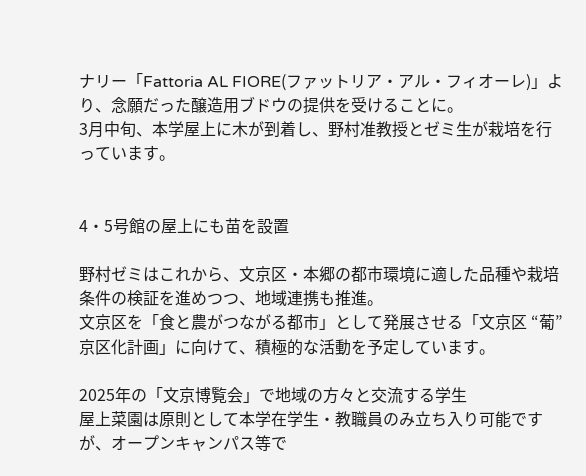ナリー「Fattoria AL FIORE(ファットリア・アル・フィオーレ)」より、念願だった醸造用ブドウの提供を受けることに。
3月中旬、本学屋上に木が到着し、野村准教授とゼミ生が栽培を行っています。


4・5号館の屋上にも苗を設置

野村ゼミはこれから、文京区・本郷の都市環境に適した品種や栽培条件の検証を進めつつ、地域連携も推進。
文京区を「食と農がつながる都市」として発展させる「文京区 “葡”京区化計画」に向けて、積極的な活動を予定しています。

2025年の「文京博覧会」で地域の方々と交流する学生
屋上菜園は原則として本学在学生・教職員のみ立ち入り可能ですが、オープンキャンパス等で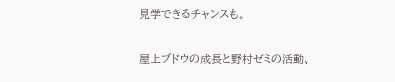見学できるチャンスも。

屋上ブドウの成長と野村ゼミの活動、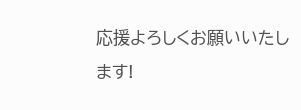応援よろしくお願いいたします!